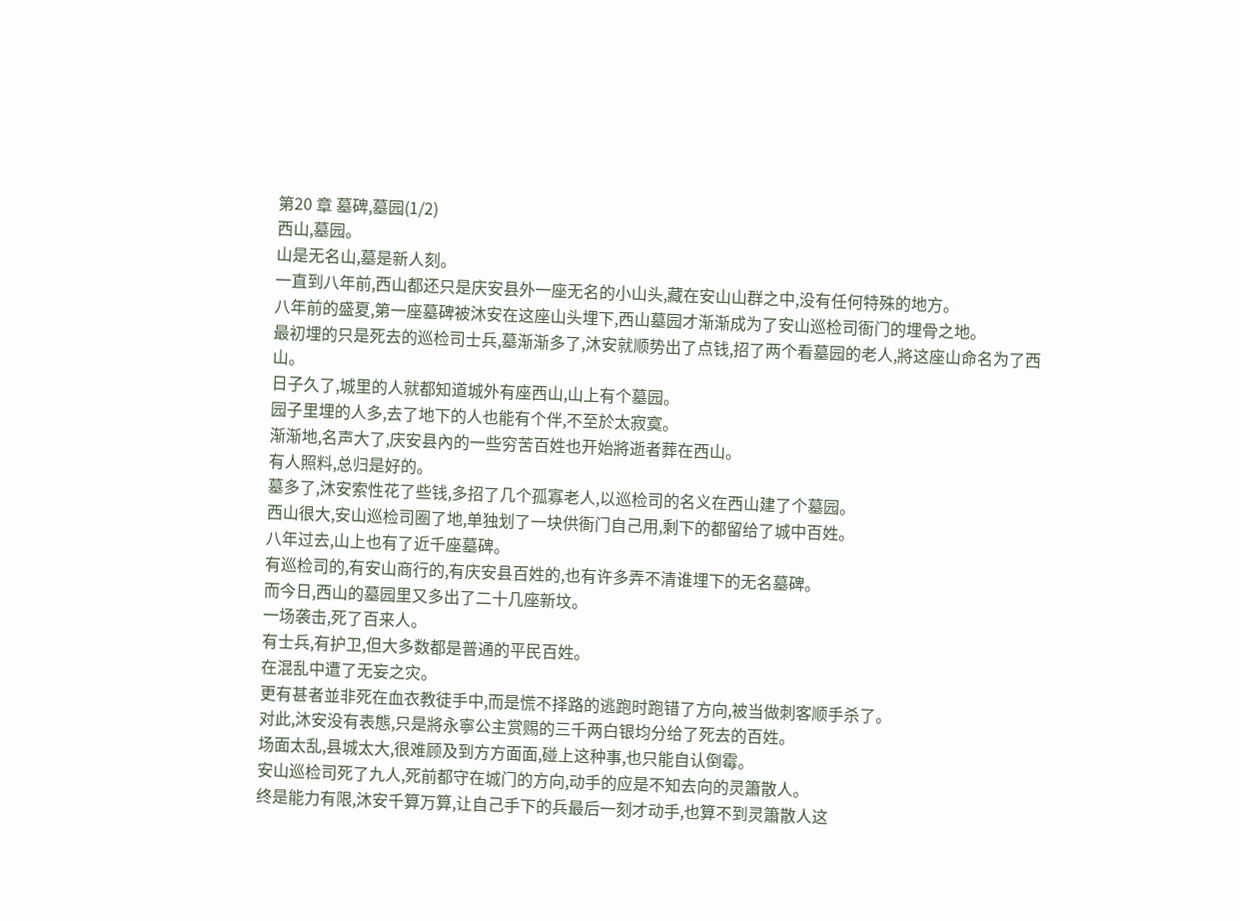第20 章 墓碑,墓园(1/2)
西山,墓园。
山是无名山,墓是新人刻。
一直到八年前,西山都还只是庆安县外一座无名的小山头,藏在安山山群之中,没有任何特殊的地方。
八年前的盛夏,第一座墓碑被沐安在这座山头埋下,西山墓园才渐渐成为了安山巡检司衙门的埋骨之地。
最初埋的只是死去的巡检司士兵,墓渐渐多了,沐安就顺势出了点钱,招了两个看墓园的老人,將这座山命名为了西山。
日子久了,城里的人就都知道城外有座西山,山上有个墓园。
园子里埋的人多,去了地下的人也能有个伴,不至於太寂寞。
渐渐地,名声大了,庆安县內的一些穷苦百姓也开始將逝者葬在西山。
有人照料,总归是好的。
墓多了,沐安索性花了些钱,多招了几个孤寡老人,以巡检司的名义在西山建了个墓园。
西山很大,安山巡检司圈了地,单独划了一块供衙门自己用,剩下的都留给了城中百姓。
八年过去,山上也有了近千座墓碑。
有巡检司的,有安山商行的,有庆安县百姓的,也有许多弄不清谁埋下的无名墓碑。
而今日,西山的墓园里又多出了二十几座新坟。
一场袭击,死了百来人。
有士兵,有护卫,但大多数都是普通的平民百姓。
在混乱中遭了无妄之灾。
更有甚者並非死在血衣教徒手中,而是慌不择路的逃跑时跑错了方向,被当做刺客顺手杀了。
对此,沐安没有表態,只是將永寧公主赏赐的三千两白银均分给了死去的百姓。
场面太乱,县城太大,很难顾及到方方面面,碰上这种事,也只能自认倒霉。
安山巡检司死了九人,死前都守在城门的方向,动手的应是不知去向的灵簫散人。
终是能力有限,沐安千算万算,让自己手下的兵最后一刻才动手,也算不到灵簫散人这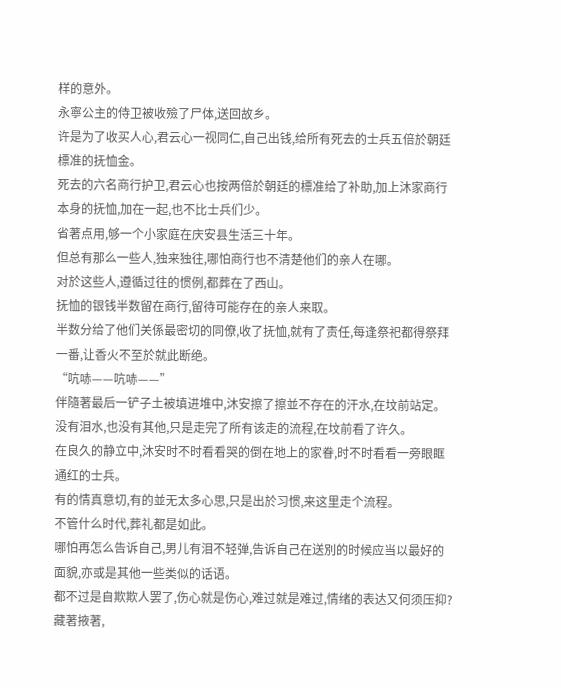样的意外。
永寧公主的侍卫被收殮了尸体,送回故乡。
许是为了收买人心,君云心一视同仁,自己出钱,给所有死去的士兵五倍於朝廷標准的抚恤金。
死去的六名商行护卫,君云心也按两倍於朝廷的標准给了补助,加上沐家商行本身的抚恤,加在一起,也不比士兵们少。
省著点用,够一个小家庭在庆安县生活三十年。
但总有那么一些人,独来独往,哪怕商行也不清楚他们的亲人在哪。
对於这些人,遵循过往的惯例,都葬在了西山。
抚恤的银钱半数留在商行,留待可能存在的亲人来取。
半数分给了他们关係最密切的同僚,收了抚恤,就有了责任,每逢祭祀都得祭拜一番,让香火不至於就此断绝。
“吭哧——吭哧——”
伴隨著最后一铲子土被填进堆中,沐安擦了擦並不存在的汗水,在坟前站定。
没有泪水,也没有其他,只是走完了所有该走的流程,在坟前看了许久。
在良久的静立中,沐安时不时看看哭的倒在地上的家眷,时不时看看一旁眼眶通红的士兵。
有的情真意切,有的並无太多心思,只是出於习惯,来这里走个流程。
不管什么时代,葬礼都是如此。
哪怕再怎么告诉自己,男儿有泪不轻弹,告诉自己在送別的时候应当以最好的面貌,亦或是其他一些类似的话语。
都不过是自欺欺人罢了,伤心就是伤心,难过就是难过,情绪的表达又何须压抑?
藏著掖著,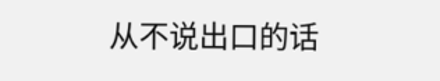从不说出口的话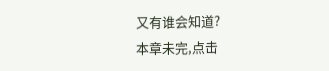又有谁会知道?
本章未完,点击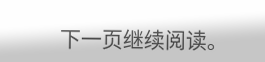下一页继续阅读。